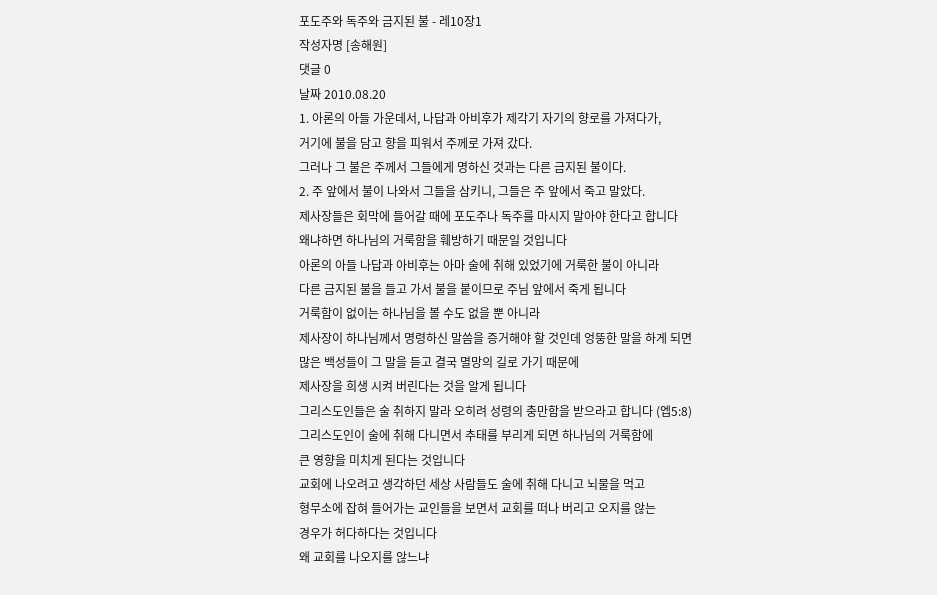포도주와 독주와 금지된 불 - 레10장1
작성자명 [송해원]
댓글 0
날짜 2010.08.20
1. 아론의 아들 가운데서, 나답과 아비후가 제각기 자기의 향로를 가져다가,
거기에 불을 담고 향을 피워서 주께로 가져 갔다.
그러나 그 불은 주께서 그들에게 명하신 것과는 다른 금지된 불이다.
2. 주 앞에서 불이 나와서 그들을 삼키니, 그들은 주 앞에서 죽고 말았다.
제사장들은 회막에 들어갈 때에 포도주나 독주를 마시지 말아야 한다고 합니다
왜냐하면 하나님의 거룩함을 훼방하기 때문일 것입니다
아론의 아들 나답과 아비후는 아마 술에 취해 있었기에 거룩한 불이 아니라
다른 금지된 불을 들고 가서 불을 붙이므로 주님 앞에서 죽게 됩니다
거룩함이 없이는 하나님을 볼 수도 없을 뿐 아니라
제사장이 하나님께서 명령하신 말씀을 증거해야 할 것인데 엉뚱한 말을 하게 되면
많은 백성들이 그 말을 듣고 결국 멸망의 길로 가기 때문에
제사장을 희생 시켜 버린다는 것을 알게 됩니다
그리스도인들은 술 취하지 말라 오히려 성령의 충만함을 받으라고 합니다 (엡5:8)
그리스도인이 술에 취해 다니면서 추태를 부리게 되면 하나님의 거룩함에
큰 영향을 미치게 된다는 것입니다
교회에 나오려고 생각하던 세상 사람들도 술에 취해 다니고 뇌물을 먹고
형무소에 잡혀 들어가는 교인들을 보면서 교회를 떠나 버리고 오지를 않는
경우가 허다하다는 것입니다
왜 교회를 나오지를 않느냐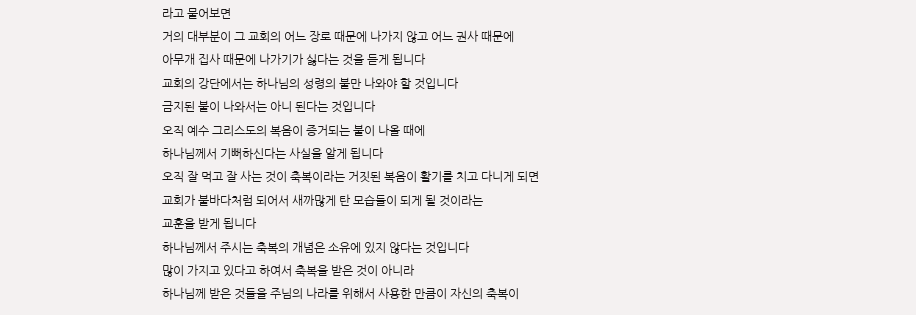라고 물어보면
거의 대부분이 그 교회의 어느 장로 때문에 나가지 않고 어느 권사 때문에
아무개 집사 때문에 나가기가 싫다는 것을 듣게 됩니다
교회의 강단에서는 하나님의 성령의 불만 나와야 할 것입니다
금지된 불이 나와서는 아니 된다는 것입니다
오직 예수 그리스도의 복음이 증거되는 불이 나올 때에
하나님께서 기뻐하신다는 사실을 알게 됩니다
오직 잘 먹고 잘 사는 것이 축복이라는 거짓된 복음이 활기를 치고 다니게 되면
교회가 불바다처럼 되어서 새까많게 탄 모습들이 되게 될 것이라는
교훈을 받게 됩니다
하나님께서 주시는 축복의 개념은 소유에 있지 않다는 것입니다
많이 가지고 있다고 하여서 축복을 받은 것이 아니라
하나님께 받은 것들을 주님의 나라를 위해서 사용한 만큼이 자신의 축복이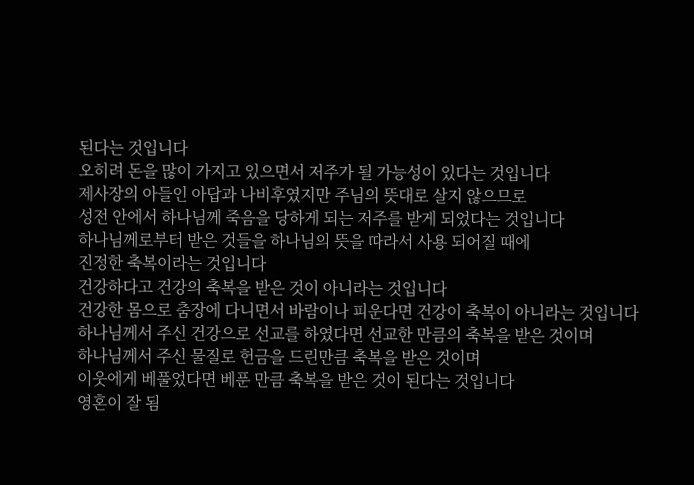된다는 것입니다
오히려 돈을 많이 가지고 있으면서 저주가 될 가능성이 있다는 것입니다
제사장의 아들인 아답과 나비후였지만 주님의 뜻대로 살지 않으므로
성전 안에서 하나님께 죽음을 당하게 되는 저주를 받게 되었다는 것입니다
하나님께로부터 받은 것들을 하나님의 뜻을 따라서 사용 되어질 때에
진정한 축복이라는 것입니다
건강하다고 건강의 축복을 받은 것이 아니라는 것입니다
건강한 몸으로 춤장에 다니면서 바람이나 피운다면 건강이 축복이 아니라는 것입니다
하나님께서 주신 건강으로 선교를 하였다면 선교한 만큼의 축복을 받은 것이며
하나님께서 주신 물질로 헌금을 드린만큼 축복을 받은 것이며
이웃에게 베풀었다면 베푼 만큼 축복을 받은 것이 된다는 것입니다
영혼이 잘 됨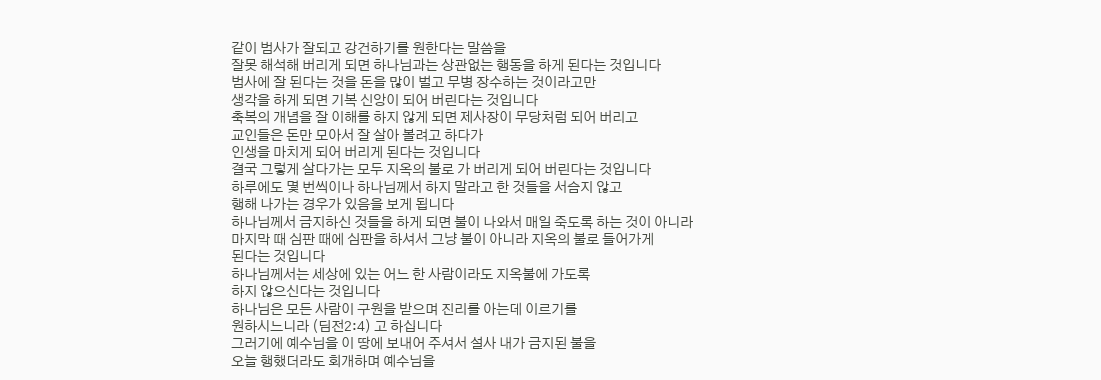같이 범사가 잘되고 강건하기를 원한다는 말씀을
잘못 해석해 버리게 되면 하나님과는 상관없는 행동을 하게 된다는 것입니다
범사에 잘 된다는 것을 돈을 많이 벌고 무병 장수하는 것이라고만
생각을 하게 되면 기복 신앙이 되어 버린다는 것입니다
축복의 개념을 잘 이해를 하지 않게 되면 제사장이 무당처럼 되어 버리고
교인들은 돈만 모아서 잘 살아 볼려고 하다가
인생을 마치게 되어 버리게 된다는 것입니다
결국 그렇게 살다가는 모두 지옥의 불로 가 버리게 되어 버린다는 것입니다
하루에도 몇 번씩이나 하나님께서 하지 말라고 한 것들을 서슴지 않고
행해 나가는 경우가 있음을 보게 됩니다
하나님께서 금지하신 것들을 하게 되면 불이 나와서 매일 죽도록 하는 것이 아니라
마지막 때 심판 때에 심판을 하셔서 그냥 불이 아니라 지옥의 불로 들어가게
된다는 것입니다
하나님께서는 세상에 있는 어느 한 사람이라도 지옥불에 가도록
하지 않으신다는 것입니다
하나님은 모든 사람이 구원을 받으며 진리를 아는데 이르기를
원하시느니라 (딤전2:4) 고 하십니다
그러기에 예수님을 이 땅에 보내어 주셔서 설사 내가 금지된 불을
오늘 행했더라도 회개하며 예수님을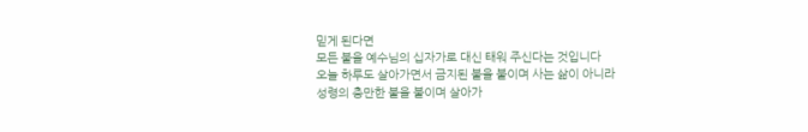믿게 된다면
모든 불을 예수님의 십자가로 대신 태워 주신다는 것입니다
오늘 하루도 살아가면서 금지된 불을 붙이며 사는 삶이 아니라
성령의 충만한 불을 붙이며 살아가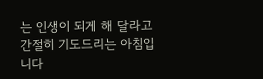는 인생이 되게 해 달라고
간절히 기도드리는 아침입니다